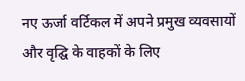नए ऊर्जा वर्टिकल में अपने प्रमुख व्यवसायों और वृद्घि के वाहकों के लिए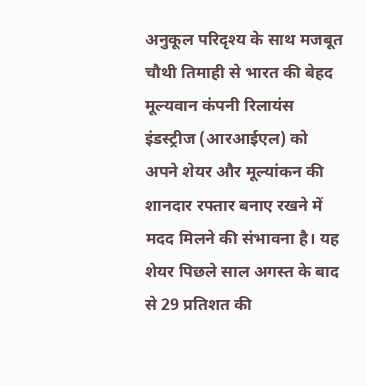अनुकूल परिदृश्य के साथ मजबूत चौथी तिमाही से भारत की बेहद मूल्यवान कंपनी रिलायंस इंडस्ट्रीज (आरआईएल) को अपने शेयर और मूल्यांकन की शानदार रफ्तार बनाए रखने में मदद मिलने की संभावना है। यह शेयर पिछले साल अगस्त के बाद से 29 प्रतिशत की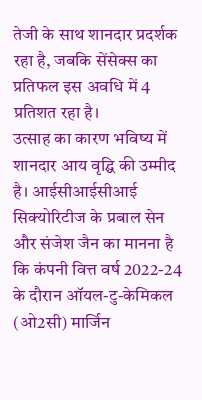तेजी के साथ शानदार प्रदर्शक रहा है, जबकि सेंसेक्स का प्रतिफल इस अवधि में 4 प्रतिशत रहा है।
उत्साह का कारण भविष्य में शानदार आय वृद्घि की उम्मीद है। आईसीआईसीआई सिक्योरिटीज के प्रबाल सेन और संजेश जैन का मानना है कि कंपनी वित्त वर्ष 2022-24 के दौरान ऑयल-टु-केमिकल (ओ2सी) मार्जिन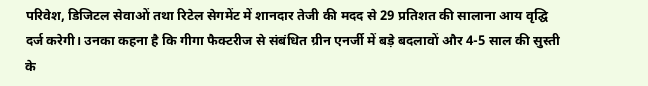परिवेश, डिजिटल सेवाओं तथा रिटेल सेगमेंट में शानदार तेजी की मदद से 29 प्रतिशत की सालाना आय वृद्घि दर्ज करेगी। उनका कहना है कि गीगा फैक्टरीज से संबंधित ग्रीन एनर्जी में बड़े बदलावों और 4-5 साल की सुस्ती के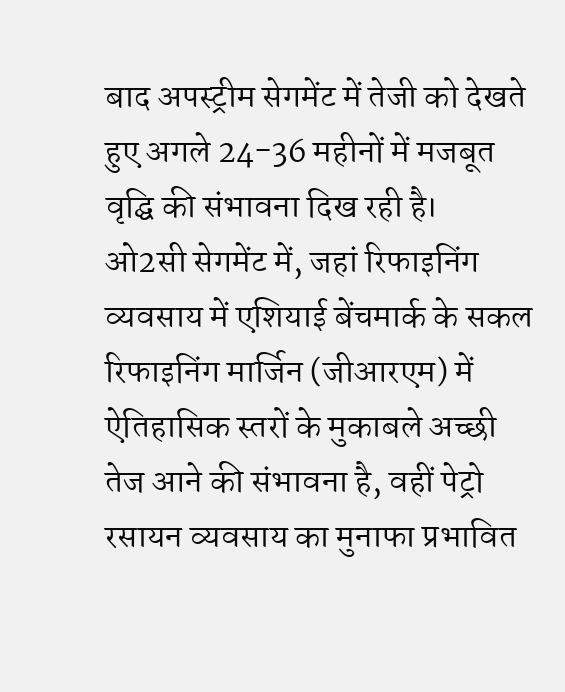बाद अपस्ट्रीम सेगमेंट में तेजी को देखते हुए अगले 24-36 महीनों में मजबूत वृद्घि की संभावना दिख रही है।
ओ2सी सेगमेंट में, जहां रिफाइनिंग व्यवसाय में एशियाई बेंचमार्क के सकल रिफाइनिंग मार्जिन (जीआरएम) में ऐतिहासिक स्तरों के मुकाबले अच्छी तेज आने की संभावना है, वहीं पेट्रो रसायन व्यवसाय का मुनाफा प्रभावित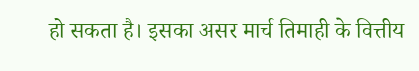हो सकता है। इसका असर मार्च तिमाही के वित्तीय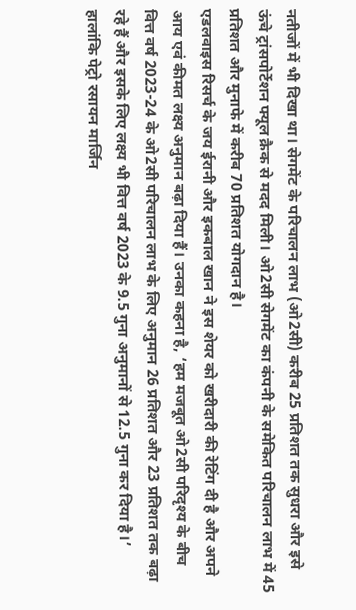नतीजों में भी दिखा था। सेगमेंट के परिचालन लाभ (ओ2सी) करीब 25 प्रतिशत तक सुधरा और इसे ऊंचे ट्रांसपोर्टेशन फ्यूल क्रैक से मदद मिली। ओ2सी सेगमेंट का कंपनी के समेकित परिचालन लाभ में 45 प्रतिशत और मुनाफे में करीब 70 प्रतिशत योगदान है।
एडलवाइस रिसर्च के जय ईरानी और इकबाल खान ने इस शेयर को खरीदारी की रेटिंग दी है और अपने आय एवं कीमत लक्ष्य अनुमान बढ़ा दिया हैं। उनका कहना है, ‘हम मजबूत ओ2सी परिदृश्य के बीच वित्त वर्ष 2023-24 के ओ2सी परिचालन लाभ के लिए अनुमान 26 प्रतिशत और 23 प्रतिशत तक बढ़ा रहे हैं और इसके लिए लक्ष्य भी वित्त वर्ष 2023 के 9.5 गुना अनुमानों से 12.5 गुना कर दिया है।’
हालांकि पेट्रो रसायन मार्जिन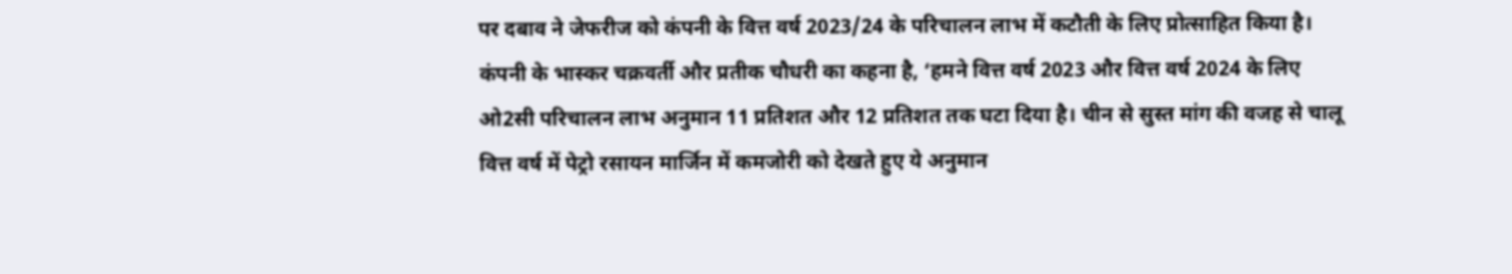पर दबाव ने जेफरीज को कंपनी के वित्त वर्ष 2023/24 के परिचालन लाभ में कटौती के लिए प्रोत्साहित किया है। कंपनी के भास्कर चक्रवर्ती और प्रतीक चौधरी का कहना है, ‘हमने वित्त वर्ष 2023 और वित्त वर्ष 2024 के लिए ओ2सी परिचालन लाभ अनुमान 11 प्रतिशत और 12 प्रतिशत तक घटा दिया है। चीन से सुस्त मांग की वजह से चालू वित्त वर्ष में पेट्रो रसायन मार्जिन में कमजोरी को देखते हुए ये अनुमान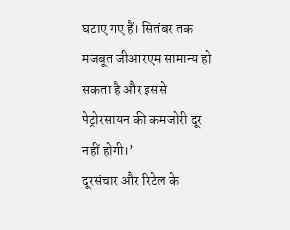घटाए गए हैं। सितंबर तक मजबूत जीआरएम सामान्य हो सकता है और इससे पेट्रोरसायन की कमजोरी दूर नहीं होगी।’
दूरसंचार और रिटेल के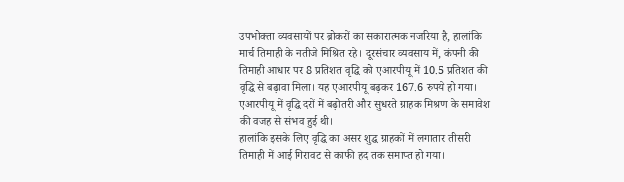उपभोक्ता व्यवसायों पर ब्रोकरों का सकारात्मक नजरिया है, हालांकि मार्च तिमाही के नतीजे मिश्रित रहे। दूरसंचार व्यवसाय में, कंपनी की तिमाही आधार पर 8 प्रतिशत वृद्घि को एआरपीयू में 10.5 प्रतिशत की वृद्घि से बढ़ावा मिला। यह एआरपीयू बढ़कर 167.6 रुपये हो गया। एआरपीयू में वृद्घि दरों में बढ़ोतरी और सुधरते ग्राहक मिश्रण के समावेश की वजह से संभव हुई थी।
हालांकि इसके लिए वृद्घि का असर शुद्घ ग्राहकों में लगातार तीसरी तिमाही में आई गिरावट से काफी हद तक समाप्त हो गया।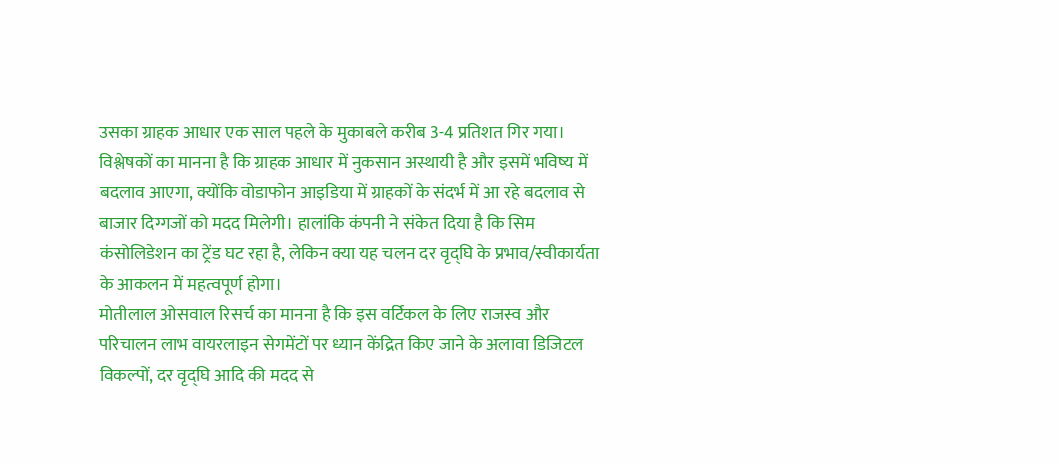उसका ग्राहक आधार एक साल पहले के मुकाबले करीब 3-4 प्रतिशत गिर गया। विश्लेषकों का मानना है कि ग्राहक आधार में नुकसान अस्थायी है और इसमें भविष्य में बदलाव आएगा, क्योंकि वोडाफोन आइडिया में ग्राहकों के संदर्भ में आ रहे बदलाव से बाजार दिग्गजों को मदद मिलेगी। हालांकि कंपनी ने संकेत दिया है कि सिम कंसोलिडेशन का ट्रेंड घट रहा है, लेकिन क्या यह चलन दर वृद्घि के प्रभाव/स्वीकार्यता के आकलन में महत्वपूर्ण होगा।
मोतीलाल ओसवाल रिसर्च का मानना है कि इस वर्टिकल के लिए राजस्व और परिचालन लाभ वायरलाइन सेगमेंटों पर ध्यान केंद्रित किए जाने के अलावा डिजिटल विकल्पों, दर वृद्घि आदि की मदद से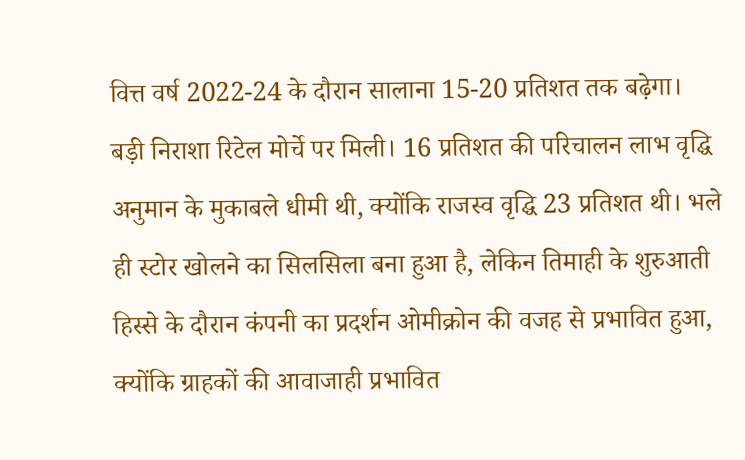वित्त वर्ष 2022-24 के दौरान सालाना 15-20 प्रतिशत तक बढ़ेगा।
बड़ी निराशा रिटेल मोर्चे पर मिली। 16 प्रतिशत की परिचालन लाभ वृद्घि अनुमान के मुकाबले धीमी थी, क्योंकि राजस्व वृद्घि 23 प्रतिशत थी। भले ही स्टोर खोलने का सिलसिला बना हुआ है, लेकिन तिमाही के शुरुआती हिस्से के दौरान कंपनी का प्रदर्शन ओमीक्रोन की वजह से प्रभावित हुआ, क्योंकि ग्राहकों की आवाजाही प्रभावित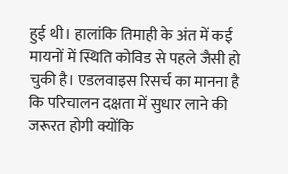हुई थी। हालांकि तिमाही के अंत में कई मायनों में स्थिति कोविड से पहले जैसी हो चुकी है। एडलवाइस रिसर्च का मानना है कि परिचालन दक्षता में सुधार लाने की जरूरत होगी क्योंकि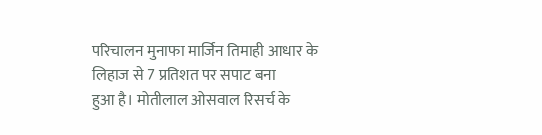परिचालन मुनाफा मार्जिन तिमाही आधार के लिहाज से 7 प्रतिशत पर सपाट बना
हुआ है। मोतीलाल ओसवाल रिसर्च के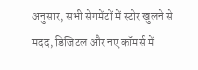अनुसार, सभी सेगमेंटों में स्टोर खुलने से मदद, डिजिटल और नए कॉमर्स में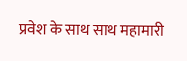प्रवेश के साथ साथ महामारी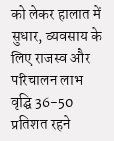को लेकर हालात में सुधार, व्यवसाय के लिए राजस्व और परिचालन लाभ वृद्घि 36-50 प्रतिशत रहने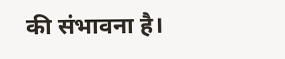की संभावना है।